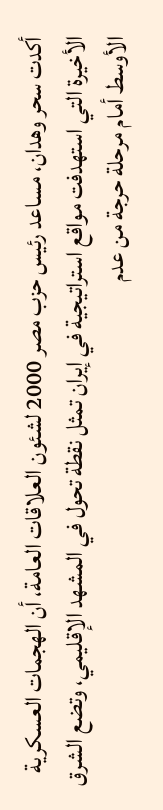أكدت سحر وهدان، مساعد رئيس حزب مصر 2000 لشئون العلاقات العامة، أن الهجمات العسكرية الأخيرة التي استهدفت مواقع استراتيجية في إيران تمثل نقطة تحول في المشهد الإقليمي، وتضع الشرق الأوسط أمام مرحلة حرجة من عدم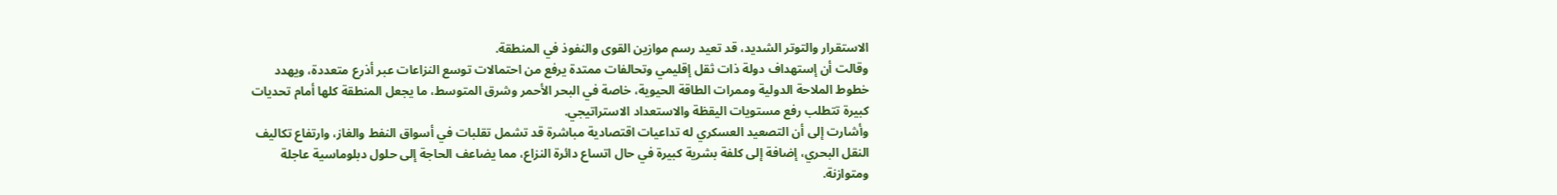الاستقرار والتوتر الشديد، قد تعيد رسم موازين القوى والنفوذ في المنطقة.
وقالت أن إستهداف دولة ذات ثقل إقليمي وتحالفات ممتدة يرفع من احتمالات توسع النزاعات عبر أذرع متعددة، ويهدد خطوط الملاحة الدولية وممرات الطاقة الحيوية، خاصة في البحر الأحمر وشرق المتوسط، ما يجعل المنطقة كلها أمام تحديات كبيرة تتطلب رفع مستويات اليقظة والاستعداد الاستراتيجي.
وأشارت إلى أن التصعيد العسكري له تداعيات اقتصادية مباشرة قد تشمل تقلبات في أسواق النفط والغاز، وارتفاع تكاليف النقل البحري، إضافة إلى كلفة بشرية كبيرة في حال اتساع دائرة النزاع، مما يضاعف الحاجة إلى حلول دبلوماسية عاجلة ومتوازنة.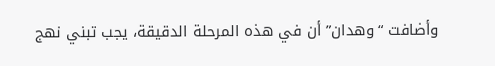وأضافت “وهدان” أن في هذه المرحلة الدقيقة، يجب تبني نهج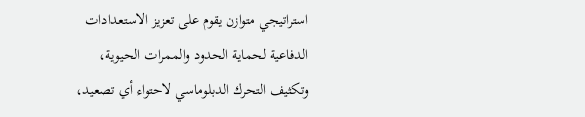استراتيجي متوازن يقوم على تعزيز الاستعدادات الدفاعية لحماية الحدود والممرات الحيوية، وتكثيف التحرك الدبلوماسي لاحتواء أي تصعيد،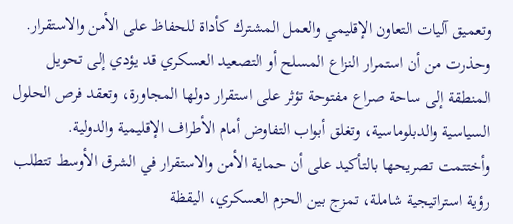وتعميق آليات التعاون الإقليمي والعمل المشترك كأداة للحفاظ على الأمن والاستقرار.
وحذرت من أن استمرار النزاع المسلح أو التصعيد العسكري قد يؤدي إلى تحويل المنطقة إلى ساحة صراع مفتوحة تؤثر على استقرار دولها المجاورة، وتعقد فرص الحلول السياسية والدبلوماسية، وتغلق أبواب التفاوض أمام الأطراف الإقليمية والدولية.
وأختتمت تصريحها بالتأكيد على أن حماية الأمن والاستقرار في الشرق الأوسط تتطلب رؤية استراتيجية شاملة، تمزج بين الحزم العسكري، اليقظة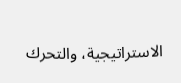الاستراتيجية، والتحرك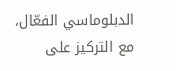الدبلوماسي الفعّال، مع التركيز على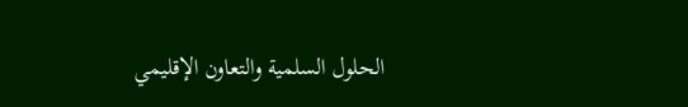الحلول السلمية والتعاون الإقليمي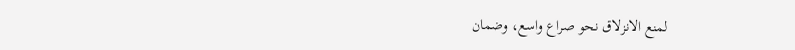لمنع الانزلاق نحو صراع واسع، وضمان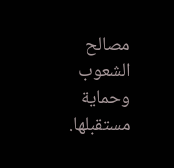مصالح الشعوب وحماية مستقبلها.